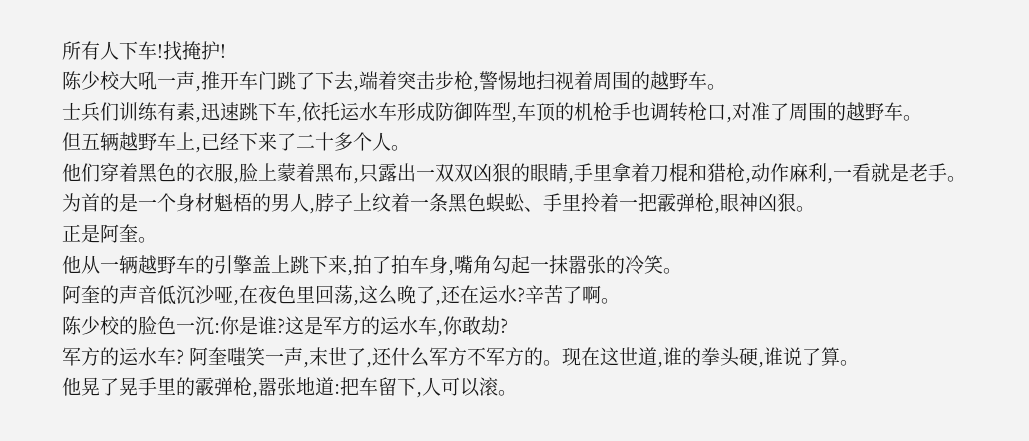所有人下车!找掩护!
陈少校大吼一声,推开车门跳了下去,端着突击步枪,警惕地扫视着周围的越野车。
士兵们训练有素,迅速跳下车,依托运水车形成防御阵型,车顶的机枪手也调转枪口,对准了周围的越野车。
但五辆越野车上,已经下来了二十多个人。
他们穿着黑色的衣服,脸上蒙着黑布,只露出一双双凶狠的眼睛,手里拿着刀棍和猎枪,动作麻利,一看就是老手。
为首的是一个身材魁梧的男人,脖子上纹着一条黑色蜈蚣、手里拎着一把霰弹枪,眼神凶狠。
正是阿奎。
他从一辆越野车的引擎盖上跳下来,拍了拍车身,嘴角勾起一抹嚣张的冷笑。
阿奎的声音低沉沙哑,在夜色里回荡,这么晚了,还在运水?辛苦了啊。
陈少校的脸色一沉:你是谁?这是军方的运水车,你敢劫?
军方的运水车? 阿奎嗤笑一声,末世了,还什么军方不军方的。现在这世道,谁的拳头硬,谁说了算。
他晃了晃手里的霰弹枪,嚣张地道:把车留下,人可以滚。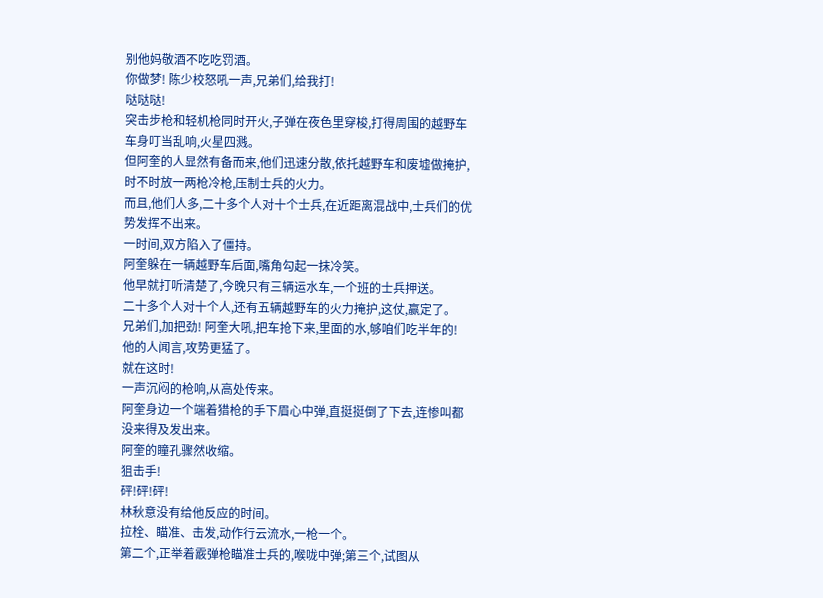别他妈敬酒不吃吃罚酒。
你做梦! 陈少校怒吼一声,兄弟们,给我打!
哒哒哒!
突击步枪和轻机枪同时开火,子弹在夜色里穿梭,打得周围的越野车车身叮当乱响,火星四溅。
但阿奎的人显然有备而来,他们迅速分散,依托越野车和废墟做掩护,时不时放一两枪冷枪,压制士兵的火力。
而且,他们人多,二十多个人对十个士兵,在近距离混战中,士兵们的优势发挥不出来。
一时间,双方陷入了僵持。
阿奎躲在一辆越野车后面,嘴角勾起一抹冷笑。
他早就打听清楚了,今晚只有三辆运水车,一个班的士兵押送。
二十多个人对十个人,还有五辆越野车的火力掩护,这仗,赢定了。
兄弟们,加把劲! 阿奎大吼,把车抢下来,里面的水,够咱们吃半年的!
他的人闻言,攻势更猛了。
就在这时!
一声沉闷的枪响,从高处传来。
阿奎身边一个端着猎枪的手下眉心中弹,直挺挺倒了下去,连惨叫都没来得及发出来。
阿奎的瞳孔骤然收缩。
狙击手!
砰!砰!砰!
林秋意没有给他反应的时间。
拉栓、瞄准、击发,动作行云流水,一枪一个。
第二个,正举着霰弹枪瞄准士兵的,喉咙中弹;第三个,试图从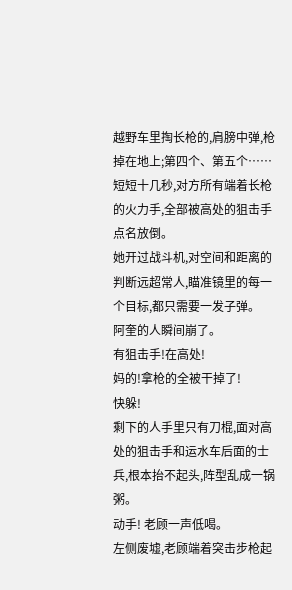越野车里掏长枪的,肩膀中弹,枪掉在地上;第四个、第五个……
短短十几秒,对方所有端着长枪的火力手,全部被高处的狙击手点名放倒。
她开过战斗机,对空间和距离的判断远超常人,瞄准镜里的每一个目标,都只需要一发子弹。
阿奎的人瞬间崩了。
有狙击手!在高处!
妈的!拿枪的全被干掉了!
快躲!
剩下的人手里只有刀棍,面对高处的狙击手和运水车后面的士兵,根本抬不起头,阵型乱成一锅粥。
动手! 老顾一声低喝。
左侧废墟,老顾端着突击步枪起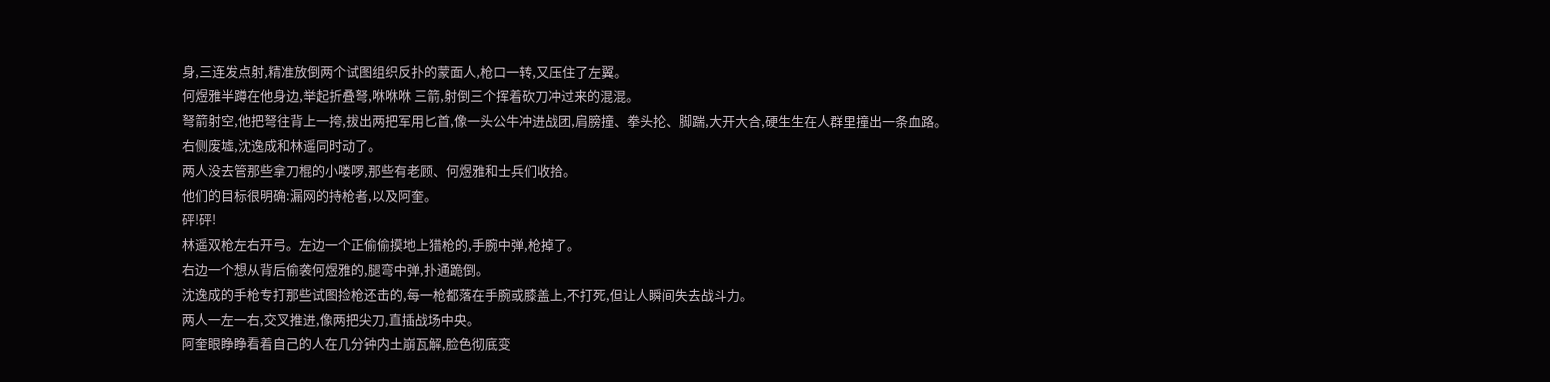身,三连发点射,精准放倒两个试图组织反扑的蒙面人,枪口一转,又压住了左翼。
何煜雅半蹲在他身边,举起折叠弩,咻咻咻 三箭,射倒三个挥着砍刀冲过来的混混。
弩箭射空,他把弩往背上一挎,拔出两把军用匕首,像一头公牛冲进战团,肩膀撞、拳头抡、脚踹,大开大合,硬生生在人群里撞出一条血路。
右侧废墟,沈逸成和林遥同时动了。
两人没去管那些拿刀棍的小喽啰,那些有老顾、何煜雅和士兵们收拾。
他们的目标很明确:漏网的持枪者,以及阿奎。
砰!砰!
林遥双枪左右开弓。左边一个正偷偷摸地上猎枪的,手腕中弹,枪掉了。
右边一个想从背后偷袭何煜雅的,腿弯中弹,扑通跪倒。
沈逸成的手枪专打那些试图捡枪还击的,每一枪都落在手腕或膝盖上,不打死,但让人瞬间失去战斗力。
两人一左一右,交叉推进,像两把尖刀,直插战场中央。
阿奎眼睁睁看着自己的人在几分钟内土崩瓦解,脸色彻底变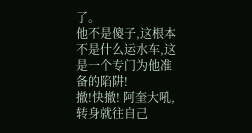了。
他不是傻子,这根本不是什么运水车,这是一个专门为他准备的陷阱!
撤!快撤! 阿奎大吼,转身就往自己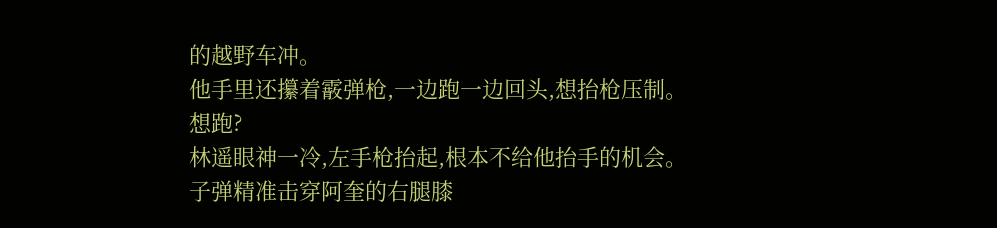的越野车冲。
他手里还攥着霰弹枪,一边跑一边回头,想抬枪压制。
想跑?
林遥眼神一冷,左手枪抬起,根本不给他抬手的机会。
子弹精准击穿阿奎的右腿膝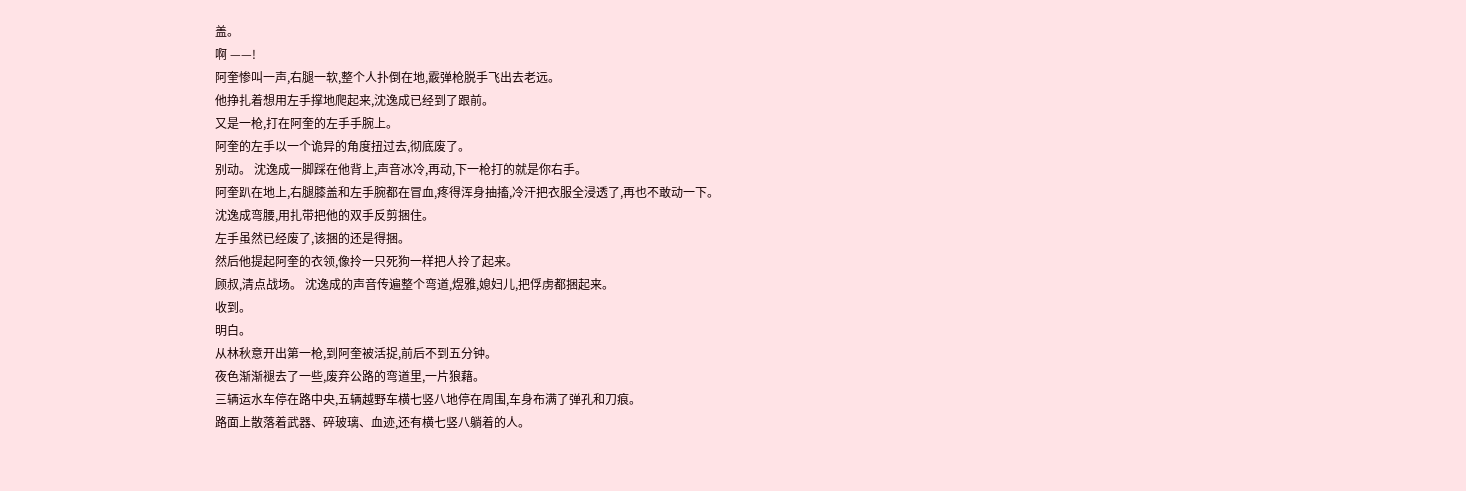盖。
啊 ——!
阿奎惨叫一声,右腿一软,整个人扑倒在地,霰弹枪脱手飞出去老远。
他挣扎着想用左手撑地爬起来,沈逸成已经到了跟前。
又是一枪,打在阿奎的左手手腕上。
阿奎的左手以一个诡异的角度扭过去,彻底废了。
别动。 沈逸成一脚踩在他背上,声音冰冷,再动,下一枪打的就是你右手。
阿奎趴在地上,右腿膝盖和左手腕都在冒血,疼得浑身抽搐,冷汗把衣服全浸透了,再也不敢动一下。
沈逸成弯腰,用扎带把他的双手反剪捆住。
左手虽然已经废了,该捆的还是得捆。
然后他提起阿奎的衣领,像拎一只死狗一样把人拎了起来。
顾叔,清点战场。 沈逸成的声音传遍整个弯道,煜雅,媳妇儿,把俘虏都捆起来。
收到。
明白。
从林秋意开出第一枪,到阿奎被活捉,前后不到五分钟。
夜色渐渐褪去了一些,废弃公路的弯道里,一片狼藉。
三辆运水车停在路中央,五辆越野车横七竖八地停在周围,车身布满了弹孔和刀痕。
路面上散落着武器、碎玻璃、血迹,还有横七竖八躺着的人。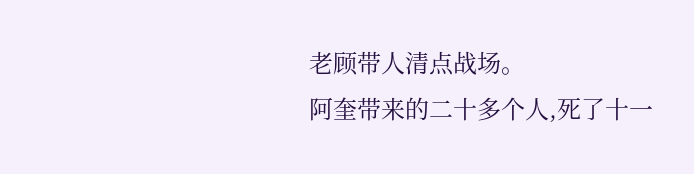老顾带人清点战场。
阿奎带来的二十多个人,死了十一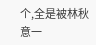个,全是被林秋意一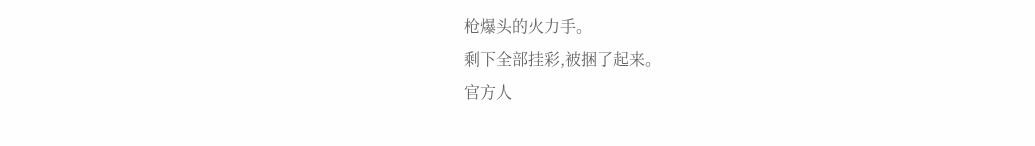枪爆头的火力手。
剩下全部挂彩,被捆了起来。
官方人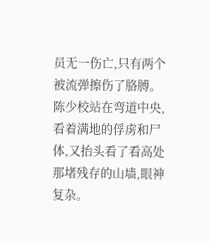员无一伤亡,只有两个被流弹擦伤了胳膊。
陈少校站在弯道中央,看着满地的俘虏和尸体,又抬头看了看高处那堵残存的山墙,眼神复杂。